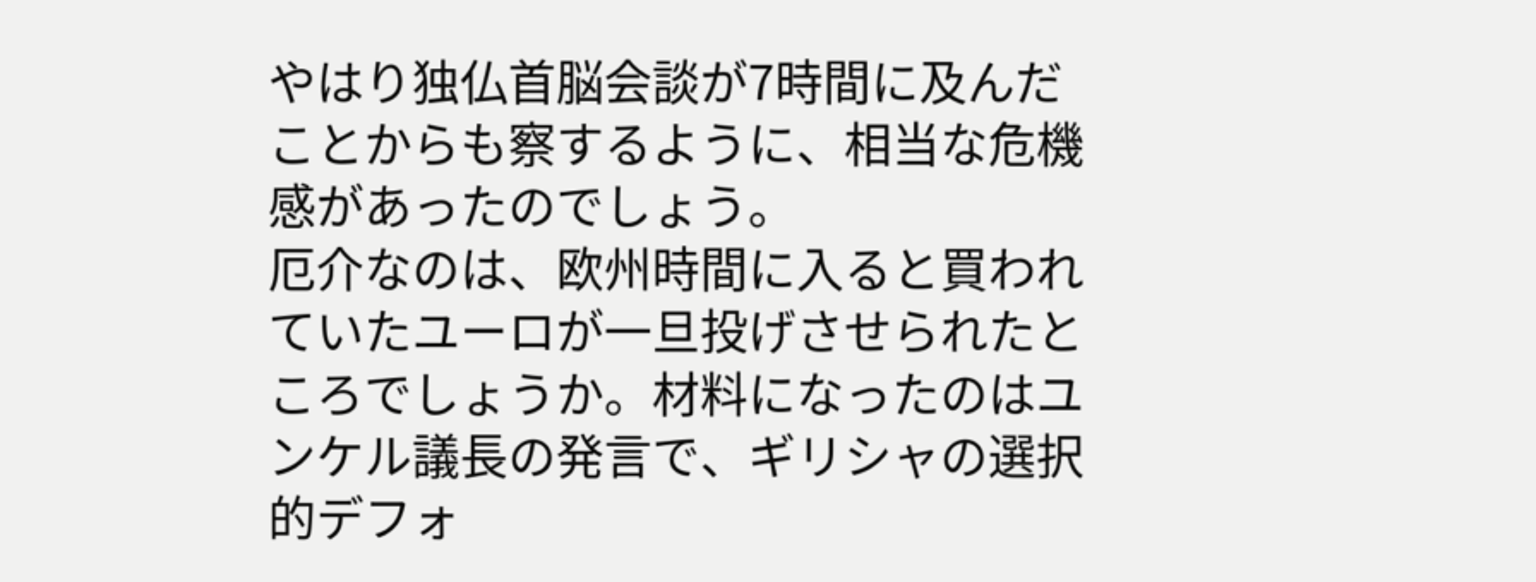やはり独仏首脳会談が7時間に及んだことからも察するように、相当な危機感があったのでしょう。
厄介なのは、欧州時間に入ると買われていたユーロが一旦投げさせられたところでしょうか。材料になったのはユンケル議長の発言で、ギリシャの選択的デフォ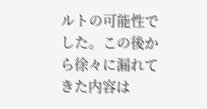ルトの可能性でした。この後から徐々に漏れてきた内容は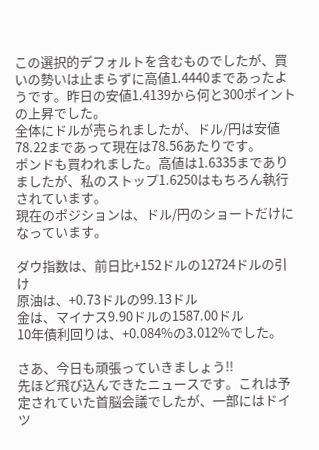この選択的デフォルトを含むものでしたが、買いの勢いは止まらずに高値1.4440まであったようです。昨日の安値1.4139から何と300ポイントの上昇でした。
全体にドルが売られましたが、ドル/円は安値78.22まであって現在は78.56あたりです。
ポンドも買われました。高値は1.6335までありましたが、私のストップ1.6250はもちろん執行されています。
現在のポジションは、ドル/円のショートだけになっています。

ダウ指数は、前日比+152ドルの12724ドルの引け
原油は、+0.73ドルの99.13ドル
金は、マイナス9.90ドルの1587.00ドル
10年債利回りは、+0.084%の3.012%でした。

さあ、今日も頑張っていきましょう!!
先ほど飛び込んできたニュースです。これは予定されていた首脳会議でしたが、一部にはドイツ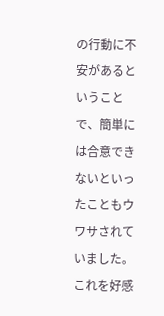の行動に不安があるということで、簡単には合意できないといったこともウワサされていました。これを好感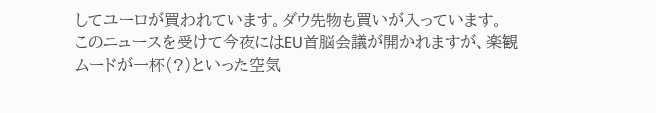してユーロが買われています。ダウ先物も買いが入っています。
このニュースを受けて今夜にはEU首脳会議が開かれますが、楽観ムードが一杯(?)といった空気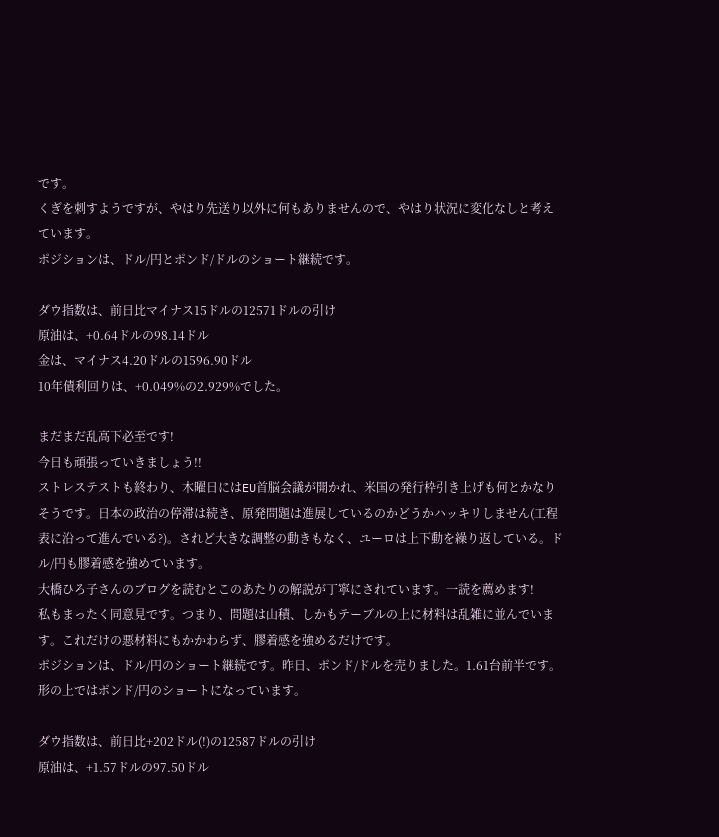です。
くぎを刺すようですが、やはり先送り以外に何もありませんので、やはり状況に変化なしと考えています。
ポジションは、ドル/円とポンド/ドルのショート継続です。

ダウ指数は、前日比マイナス15ドルの12571ドルの引け
原油は、+0.64ドルの98.14ドル
金は、マイナス4.20ドルの1596.90ドル
10年債利回りは、+0.049%の2.929%でした。

まだまだ乱高下必至です!
今日も頑張っていきましょう!!
ストレステストも終わり、木曜日にはEU首脳会議が開かれ、米国の発行枠引き上げも何とかなりそうです。日本の政治の停滞は続き、原発問題は進展しているのかどうかハッキリしません(工程表に沿って進んでいる?)。されど大きな調整の動きもなく、ユーロは上下動を繰り返している。ドル/円も膠着感を強めています。
大橋ひろ子さんのブログを読むとこのあたりの解説が丁寧にされています。一読を薦めます!
私もまったく同意見です。つまり、問題は山積、しかもテーブルの上に材料は乱雑に並んでいます。これだけの悪材料にもかかわらず、膠着感を強めるだけです。
ポジションは、ドル/円のショート継続です。昨日、ポンド/ドルを売りました。1.61台前半です。形の上ではポンド/円のショートになっています。

ダウ指数は、前日比+202ドル(!)の12587ドルの引け
原油は、+1.57ドルの97.50ドル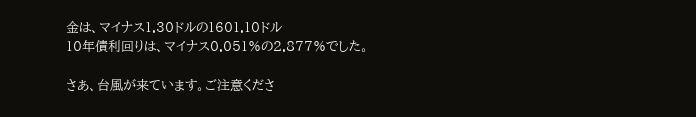金は、マイナス1.30ドルの1601.10ドル
10年債利回りは、マイナス0.051%の2.877%でした。

さあ、台風が来ています。ご注意くださ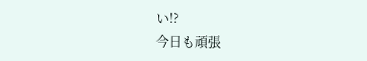い!?
今日も頑張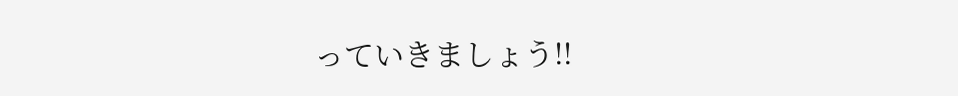っていきましょう!!